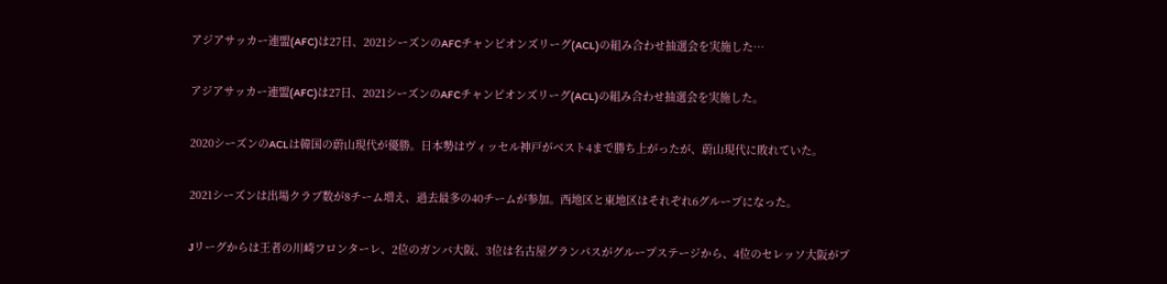アジアサッカー連盟(AFC)は27日、2021シーズンのAFCチャンピオンズリーグ(ACL)の組み合わせ抽選会を実施した…

アジアサッカー連盟(AFC)は27日、2021シーズンのAFCチャンピオンズリーグ(ACL)の組み合わせ抽選会を実施した。

2020シーズンのACLは韓国の蔚山現代が優勝。日本勢はヴィッセル神戸がベスト4まで勝ち上がったが、蔚山現代に敗れていた。

2021シーズンは出場クラブ数が8チーム増え、過去最多の40チームが参加。西地区と東地区はそれぞれ6グループになった。

Jリーグからは王者の川崎フロンターレ、2位のガンバ大阪、3位は名古屋グランパスがグループステージから、4位のセレッソ大阪がプ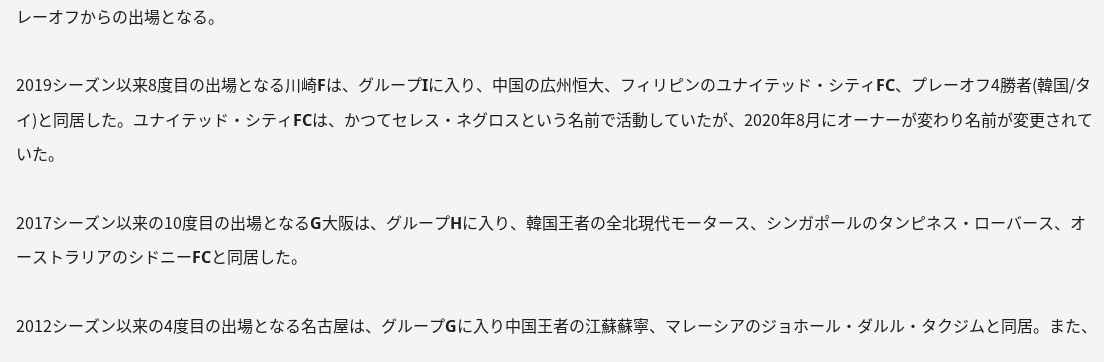レーオフからの出場となる。

2019シーズン以来8度目の出場となる川崎Fは、グループIに入り、中国の広州恒大、フィリピンのユナイテッド・シティFC、プレーオフ4勝者(韓国/タイ)と同居した。ユナイテッド・シティFCは、かつてセレス・ネグロスという名前で活動していたが、2020年8月にオーナーが変わり名前が変更されていた。

2017シーズン以来の10度目の出場となるG大阪は、グループHに入り、韓国王者の全北現代モータース、シンガポールのタンピネス・ローバース、オーストラリアのシドニーFCと同居した。

2012シーズン以来の4度目の出場となる名古屋は、グループGに入り中国王者の江蘇蘇寧、マレーシアのジョホール・ダルル・タクジムと同居。また、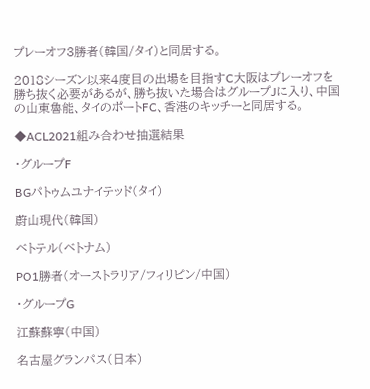プレーオフ3勝者(韓国/タイ)と同居する。

2018シーズン以来4度目の出場を目指すC大阪はプレーオフを勝ち抜く必要があるが、勝ち抜いた場合はグループJに入り、中国の山東魯能、タイのポートFC、香港のキッチーと同居する。

◆ACL2021組み合わせ抽選結果

・グループF

BGパトゥムユナイテッド(タイ)

蔚山現代(韓国)

ベトテル(ベトナム)

PO1勝者(オーストラリア/フィリピン/中国)

・グループG

江蘇蘇寧(中国)

名古屋グランパス(日本)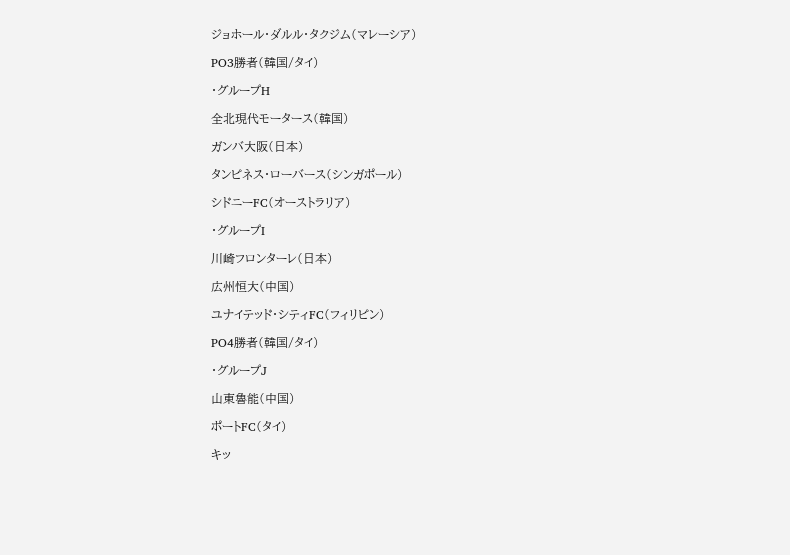ジョホール・ダルル・タクジム(マレーシア)

PO3勝者(韓国/タイ)

・グループH

全北現代モータース(韓国)

ガンバ大阪(日本)

タンピネス・ローバース(シンガポール)

シドニーFC(オーストラリア)

・グループI

川崎フロンターレ(日本)

広州恒大(中国)

ユナイテッド・シティFC(フィリピン)

PO4勝者(韓国/タイ)

・グループJ

山東魯能(中国)

ポートFC(タイ)

キッ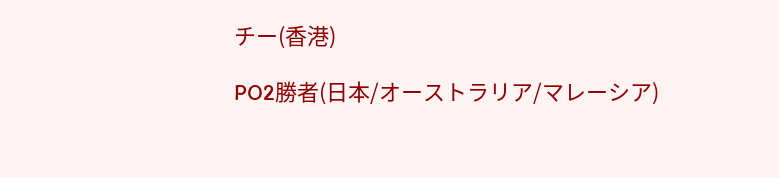チー(香港)

PO2勝者(日本/オーストラリア/マレーシア)